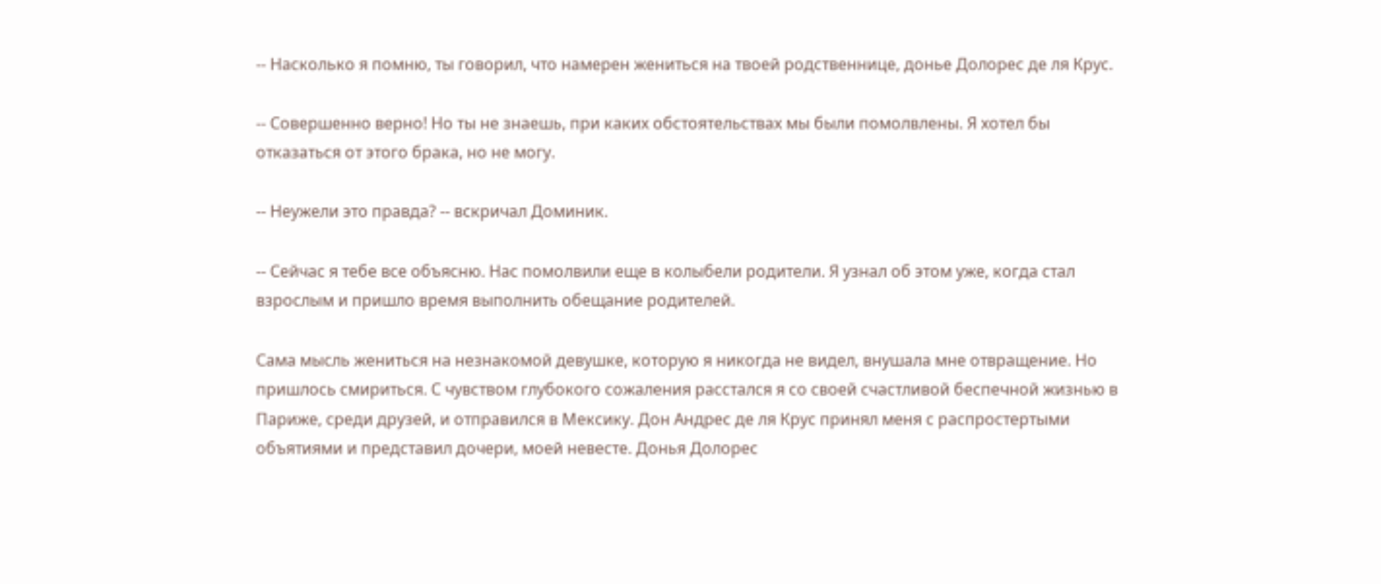-- Насколько я помню, ты говорил, что намерен жениться на твоей родственнице, донье Долорес де ля Крус.

-- Совершенно верно! Но ты не знаешь, при каких обстоятельствах мы были помолвлены. Я хотел бы отказаться от этого брака, но не могу.

-- Неужели это правда? -- вскричал Доминик.

-- Сейчас я тебе все объясню. Нас помолвили еще в колыбели родители. Я узнал об этом уже, когда стал взрослым и пришло время выполнить обещание родителей.

Сама мысль жениться на незнакомой девушке, которую я никогда не видел, внушала мне отвращение. Но пришлось смириться. С чувством глубокого сожаления расстался я со своей счастливой беспечной жизнью в Париже, среди друзей, и отправился в Мексику. Дон Андрес де ля Крус принял меня с распростертыми объятиями и представил дочери, моей невесте. Донья Долорес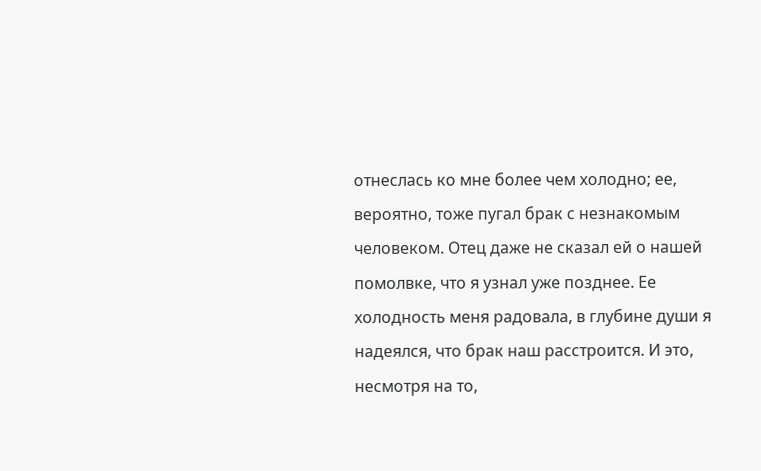отнеслась ко мне более чем холодно; ее, вероятно, тоже пугал брак с незнакомым человеком. Отец даже не сказал ей о нашей помолвке, что я узнал уже позднее. Ее холодность меня радовала, в глубине души я надеялся, что брак наш расстроится. И это, несмотря на то,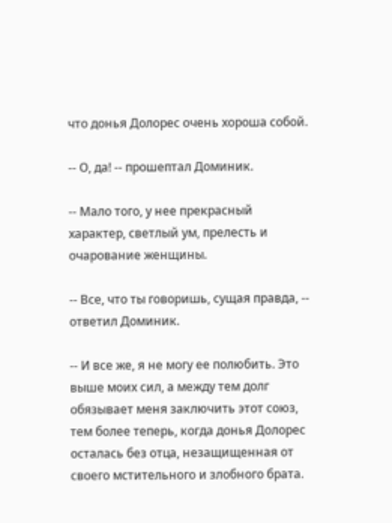что донья Долорес очень хороша собой.

-- О, да! -- прошептал Доминик.

-- Мало того, у нее прекрасный характер, светлый ум, прелесть и очарование женщины.

-- Все, что ты говоришь, сущая правда, -- ответил Доминик.

-- И все же, я не могу ее полюбить. Это выше моих сил, а между тем долг обязывает меня заключить этот союз, тем более теперь, когда донья Долорес осталась без отца, незащищенная от своего мстительного и злобного брата.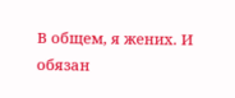В общем, я жених. И обязан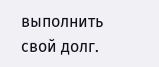выполнить свой долг.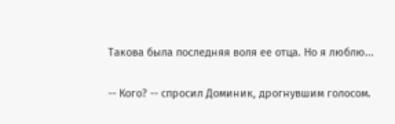Такова была последняя воля ее отца. Но я люблю...

-- Кого? -- спросил Доминик, дрогнувшим голосом.